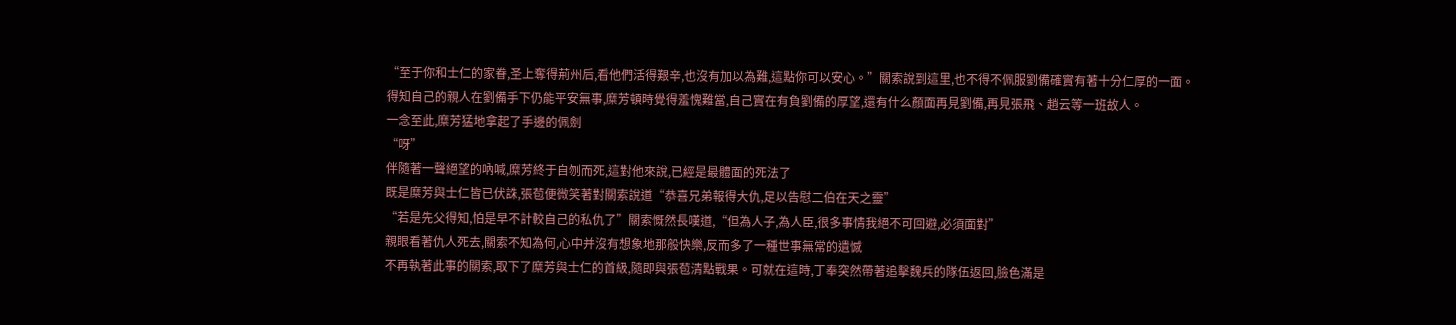“至于你和士仁的家眷,圣上奪得荊州后,看他們活得艱辛,也沒有加以為難,這點你可以安心。”關索說到這里,也不得不佩服劉備確實有著十分仁厚的一面。
得知自己的親人在劉備手下仍能平安無事,糜芳頓時覺得羞愧難當,自己實在有負劉備的厚望,還有什么顏面再見劉備,再見張飛、趙云等一班故人。
一念至此,糜芳猛地拿起了手邊的佩劍
“呀”
伴隨著一聲絕望的吶喊,糜芳終于自刎而死,這對他來說,已經是最體面的死法了
既是糜芳與士仁皆已伏誅,張苞便微笑著對關索說道“恭喜兄弟報得大仇,足以告慰二伯在天之靈”
“若是先父得知,怕是早不計較自己的私仇了”關索慨然長嘆道,“但為人子,為人臣,很多事情我絕不可回避,必須面對”
親眼看著仇人死去,關索不知為何,心中并沒有想象地那般快樂,反而多了一種世事無常的遺憾
不再執著此事的關索,取下了糜芳與士仁的首級,隨即與張苞清點戰果。可就在這時,丁奉突然帶著追擊魏兵的隊伍返回,臉色滿是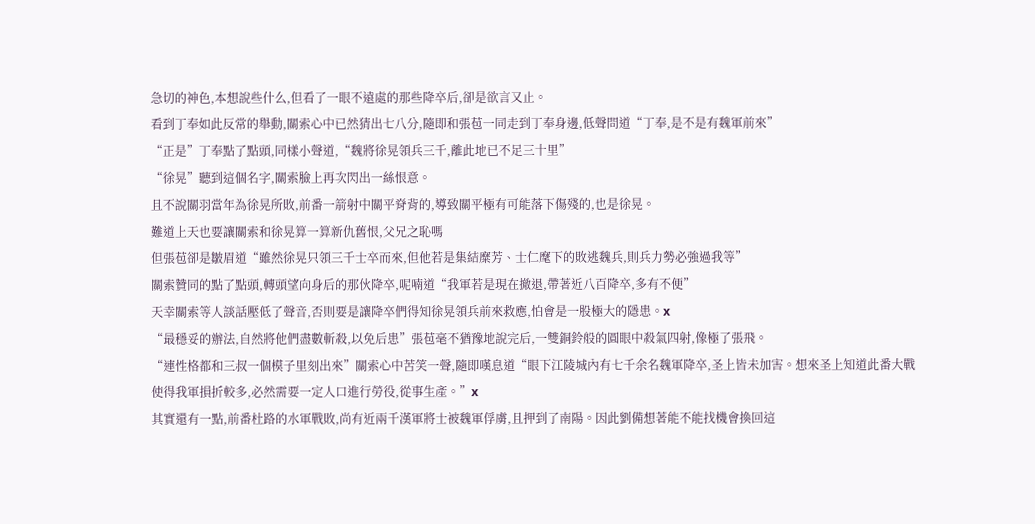急切的神色,本想說些什么,但看了一眼不遠處的那些降卒后,卻是欲言又止。
看到丁奉如此反常的舉動,關索心中已然猜出七八分,隨即和張苞一同走到丁奉身邊,低聲問道“丁奉,是不是有魏軍前來”
“正是”丁奉點了點頭,同樣小聲道,“魏將徐晃領兵三千,離此地已不足三十里”
“徐晃”聽到這個名字,關索臉上再次閃出一絲恨意。
且不說關羽當年為徐晃所敗,前番一箭射中關平脊背的,導致關平極有可能落下傷殘的,也是徐晃。
難道上天也要讓關索和徐晃算一算新仇舊恨,父兄之恥嗎
但張苞卻是皺眉道“雖然徐晃只領三千士卒而來,但他若是集結糜芳、士仁麾下的敗逃魏兵,則兵力勢必強過我等”
關索贊同的點了點頭,轉頭望向身后的那伙降卒,呢喃道“我軍若是現在撤退,帶著近八百降卒,多有不便”
天幸關索等人談話壓低了聲音,否則要是讓降卒們得知徐晃領兵前來救應,怕會是一股極大的隱患。x
“最穩妥的辦法,自然將他們盡數斬殺,以免后患”張苞毫不猶豫地說完后,一雙銅鈴般的圓眼中殺氣四射,像極了張飛。
“連性格都和三叔一個模子里刻出來”關索心中苦笑一聲,隨即嘆息道“眼下江陵城內有七千余名魏軍降卒,圣上皆未加害。想來圣上知道此番大戰使得我軍損折較多,必然需要一定人口進行勞役,從事生產。”x
其實還有一點,前番杜路的水軍戰敗,尚有近兩千漢軍將士被魏軍俘虜,且押到了南陽。因此劉備想著能不能找機會換回這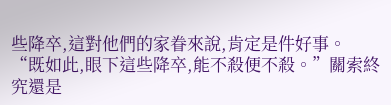些降卒,這對他們的家眷來說,肯定是件好事。
“既如此,眼下這些降卒,能不殺便不殺。”關索終究還是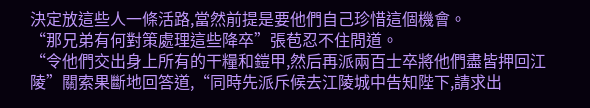決定放這些人一條活路,當然前提是要他們自己珍惜這個機會。
“那兄弟有何對策處理這些降卒”張苞忍不住問道。
“令他們交出身上所有的干糧和鎧甲,然后再派兩百士卒將他們盡皆押回江陵”關索果斷地回答道,“同時先派斥候去江陵城中告知陛下,請求出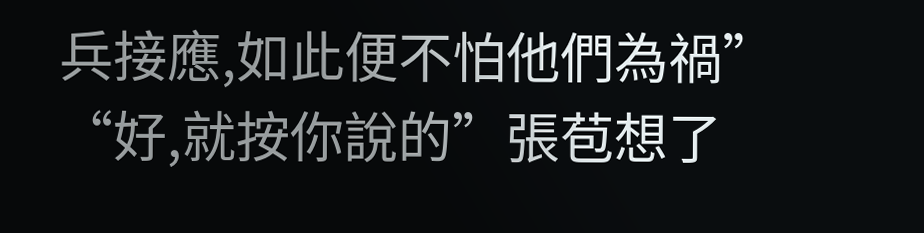兵接應,如此便不怕他們為禍”
“好,就按你說的”張苞想了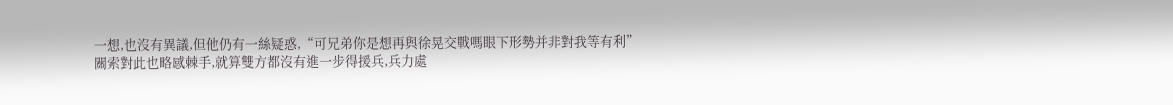一想,也沒有異議,但他仍有一絲疑惑,“可兄弟你是想再與徐晃交戰嗎眼下形勢并非對我等有利”
關索對此也略感棘手,就算雙方都沒有進一步得援兵,兵力處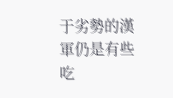于劣勢的漢軍仍是有些吃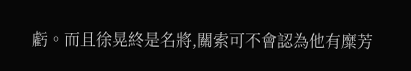虧。而且徐晃終是名將,關索可不會認為他有糜芳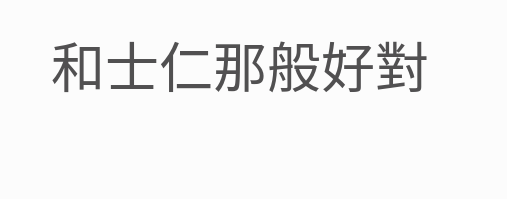和士仁那般好對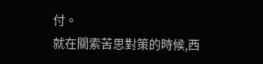付。
就在關索苦思對策的時候,西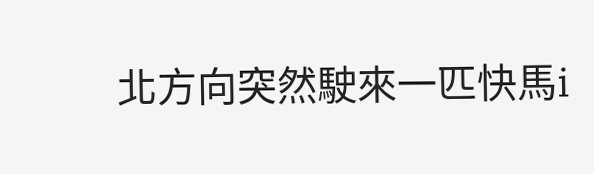北方向突然駛來一匹快馬i